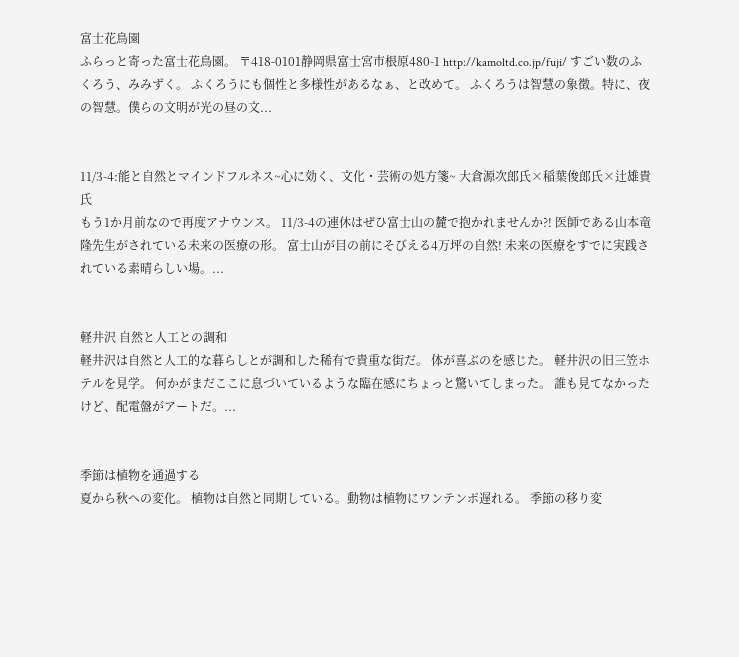富士花鳥園
ふらっと寄った富士花鳥園。 〒418-0101静岡県富士宮市根原480-1 http://kamoltd.co.jp/fuji/ すごい数のふくろう、みみずく。 ふくろうにも個性と多様性があるなぁ、と改めて。 ふくろうは智慧の象徴。特に、夜の智慧。僕らの文明が光の昼の文...


11/3-4:能と自然とマインドフルネス~心に効く、文化・芸術の処方箋~ 大倉源次郎氏×稲葉俊郎氏×辻雄貴氏
もう1か月前なので再度アナウンス。 11/3-4の連休はぜひ富士山の麓で抱かれませんか?! 医師である山本竜隆先生がされている未来の医療の形。 富士山が目の前にそびえる4万坪の自然! 未来の医療をすでに実践されている素晴らしい場。...


軽井沢 自然と人工との調和
軽井沢は自然と人工的な暮らしとが調和した稀有で貴重な街だ。 体が喜ぶのを感じた。 軽井沢の旧三笠ホテルを見学。 何かがまだここに息づいているような臨在感にちょっと驚いてしまった。 誰も見てなかったけど、配電盤がアートだ。...


季節は植物を通過する
夏から秋への変化。 植物は自然と同期している。動物は植物にワンテンポ遅れる。 季節の移り変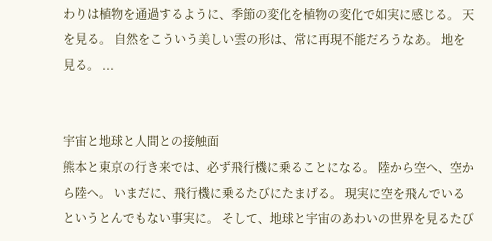わりは植物を通過するように、季節の変化を植物の変化で如実に感じる。 天を見る。 自然をこういう美しい雲の形は、常に再現不能だろうなあ。 地を見る。 ...


宇宙と地球と人間との接触面
熊本と東京の行き来では、必ず飛行機に乗ることになる。 陸から空へ、空から陸へ。 いまだに、飛行機に乗るたびにたまげる。 現実に空を飛んでいるというとんでもない事実に。 そして、地球と宇宙のあわいの世界を見るたび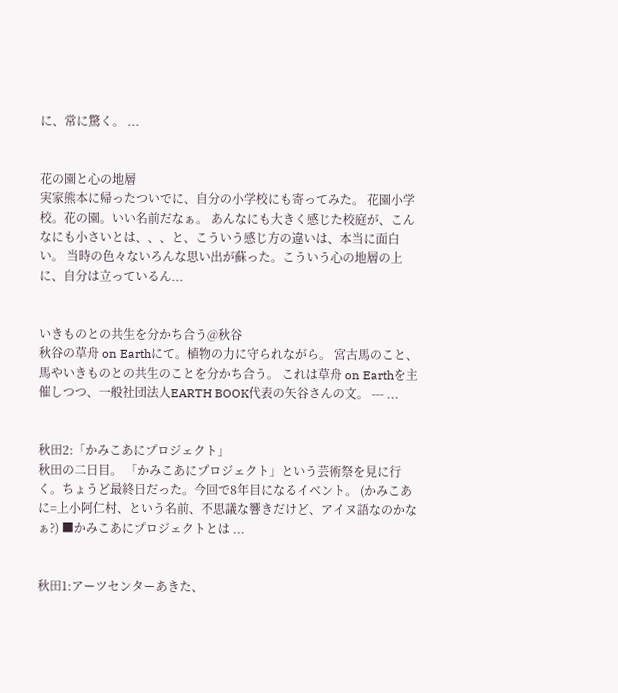に、常に驚く。 ...


花の園と心の地層
実家熊本に帰ったついでに、自分の小学校にも寄ってみた。 花園小学校。花の園。いい名前だなぁ。 あんなにも大きく感じた校庭が、こんなにも小さいとは、、、と、こういう感じ方の違いは、本当に面白い。 当時の色々ないろんな思い出が蘇った。こういう心の地層の上に、自分は立っているん...


いきものとの共生を分かち合う@秋谷
秋谷の草舟 on Earthにて。植物の力に守られながら。 宮古馬のこと、馬やいきものとの共生のことを分かち合う。 これは草舟 on Earthを主催しつつ、一般社団法人EARTH BOOK代表の矢谷さんの文。 --- ...


秋田2:「かみこあにプロジェクト」
秋田の二日目。 「かみこあにプロジェクト」という芸術祭を見に行く。ちょうど最終日だった。今回で8年目になるイベント。 (かみこあに=上小阿仁村、という名前、不思議な響きだけど、アイヌ語なのかなぁ?) ■かみこあにプロジェクトとは ...


秋田1:アーツセンターあきた、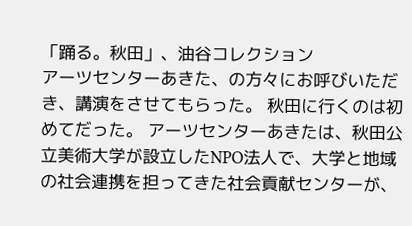「踊る。秋田」、油谷コレクション
アーツセンターあきた、の方々にお呼びいただき、講演をさせてもらった。 秋田に行くのは初めてだった。 アーツセンターあきたは、秋田公立美術大学が設立したNPO法人で、大学と地域の社会連携を担ってきた社会貢献センターが、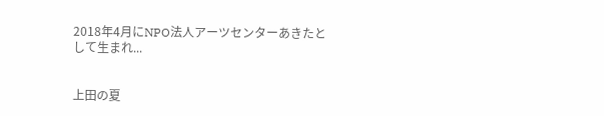2018年4月にNPO法人アーツセンターあきたとして生まれ...


上田の夏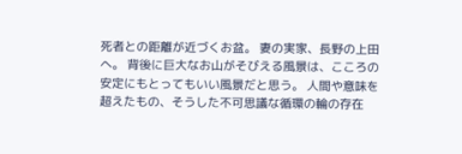死者との距離が近づくお盆。 妻の実家、長野の上田へ。 背後に巨大なお山がそびえる風景は、こころの安定にもとってもいい風景だと思う。 人間や意味を超えたもの、そうした不可思議な循環の輪の存在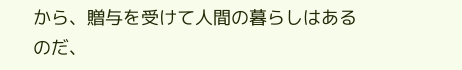から、贈与を受けて人間の暮らしはあるのだ、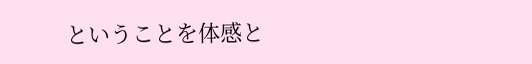ということを体感と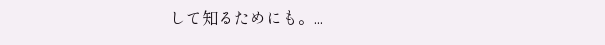して知るためにも。...